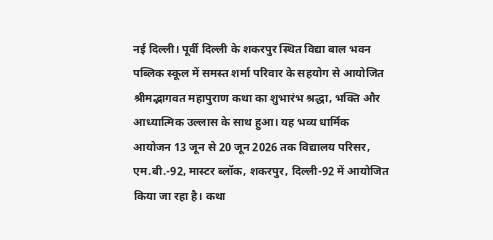नई दिल्ली। पूर्वी दिल्ली के शकरपुर स्थित विद्या बाल भवन पब्लिक स्कूल में समस्त शर्मा परिवार के सहयोग से आयोजित श्रीमद्भागवत महापुराण कथा का शुभारंभ श्रद्धा, भक्ति और आध्यात्मिक उल्लास के साथ हुआ। यह भव्य धार्मिक आयोजन 13 जून से 20 जून 2026 तक विद्यालय परिसर, एम.बी.-92, मास्टर ब्लॉक, शकरपुर, दिल्ली-92 में आयोजित किया जा रहा है। कथा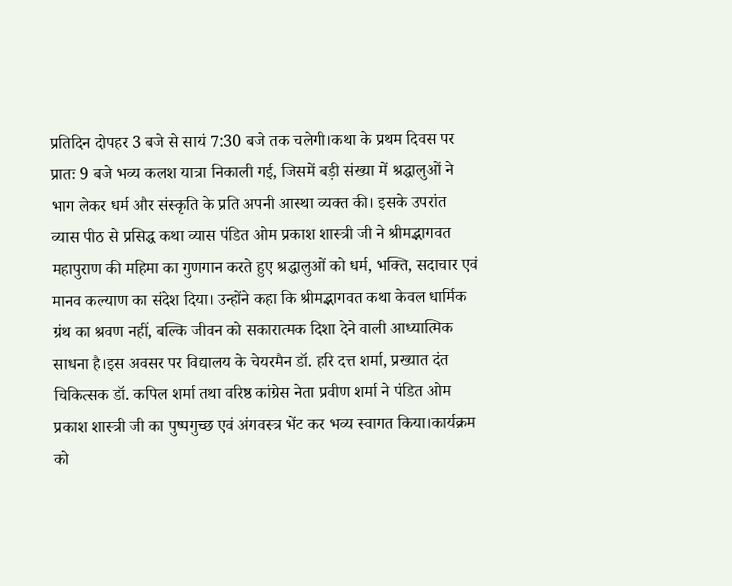प्रतिदिन दोपहर 3 बजे से सायं 7:30 बजे तक चलेगी।कथा के प्रथम दिवस पर प्रातः 9 बजे भव्य कलश यात्रा निकाली गई, जिसमें बड़ी संख्या में श्रद्धालुओं ने भाग लेकर धर्म और संस्कृति के प्रति अपनी आस्था व्यक्त की। इसके उपरांत व्यास पीठ से प्रसिद्ध कथा व्यास पंडित ओम प्रकाश शास्त्री जी ने श्रीमद्भागवत महापुराण की महिमा का गुणगान करते हुए श्रद्धालुओं को धर्म, भक्ति, सदाचार एवं मानव कल्याण का संदेश दिया। उन्होंने कहा कि श्रीमद्भागवत कथा केवल धार्मिक ग्रंथ का श्रवण नहीं, बल्कि जीवन को सकारात्मक दिशा देने वाली आध्यात्मिक साधना है।इस अवसर पर विद्यालय के चेयरमैन डॉ. हरि दत्त शर्मा, प्रख्यात दंत चिकित्सक डॉ. कपिल शर्मा तथा वरिष्ठ कांग्रेस नेता प्रवीण शर्मा ने पंडित ओम प्रकाश शास्त्री जी का पुष्पगुच्छ एवं अंगवस्त्र भेंट कर भव्य स्वागत किया।कार्यक्रम को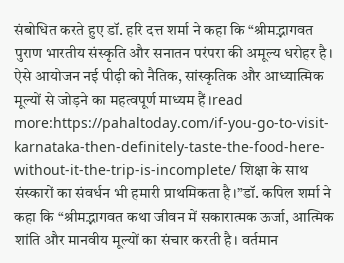संबोधित करते हुए डॉ. हरि दत्त शर्मा ने कहा कि “श्रीमद्भागवत पुराण भारतीय संस्कृति और सनातन परंपरा की अमूल्य धरोहर है। ऐसे आयोजन नई पीढ़ी को नैतिक, सांस्कृतिक और आध्यात्मिक मूल्यों से जोड़ने का महत्वपूर्ण माध्यम हैं।read more:https://pahaltoday.com/if-you-go-to-visit-karnataka-then-definitely-taste-the-food-here-without-it-the-trip-is-incomplete/ शिक्षा के साथ संस्कारों का संवर्धन भी हमारी प्राथमिकता है।”डॉ. कपिल शर्मा ने कहा कि “श्रीमद्भागवत कथा जीवन में सकारात्मक ऊर्जा, आत्मिक शांति और मानवीय मूल्यों का संचार करती है। वर्तमान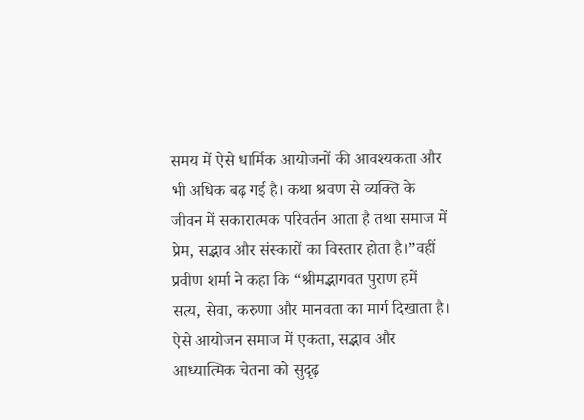समय में ऐसे धार्मिक आयोजनों की आवश्यकता और भी अधिक बढ़ गई है। कथा श्रवण से व्यक्ति के जीवन में सकारात्मक परिवर्तन आता है तथा समाज में प्रेम, सद्भाव और संस्कारों का विस्तार होता है।”वहीं प्रवीण शर्मा ने कहा कि “श्रीमद्भागवत पुराण हमें सत्य, सेवा, करुणा और मानवता का मार्ग दिखाता है। ऐसे आयोजन समाज में एकता, सद्भाव और आध्यात्मिक चेतना को सुदृढ़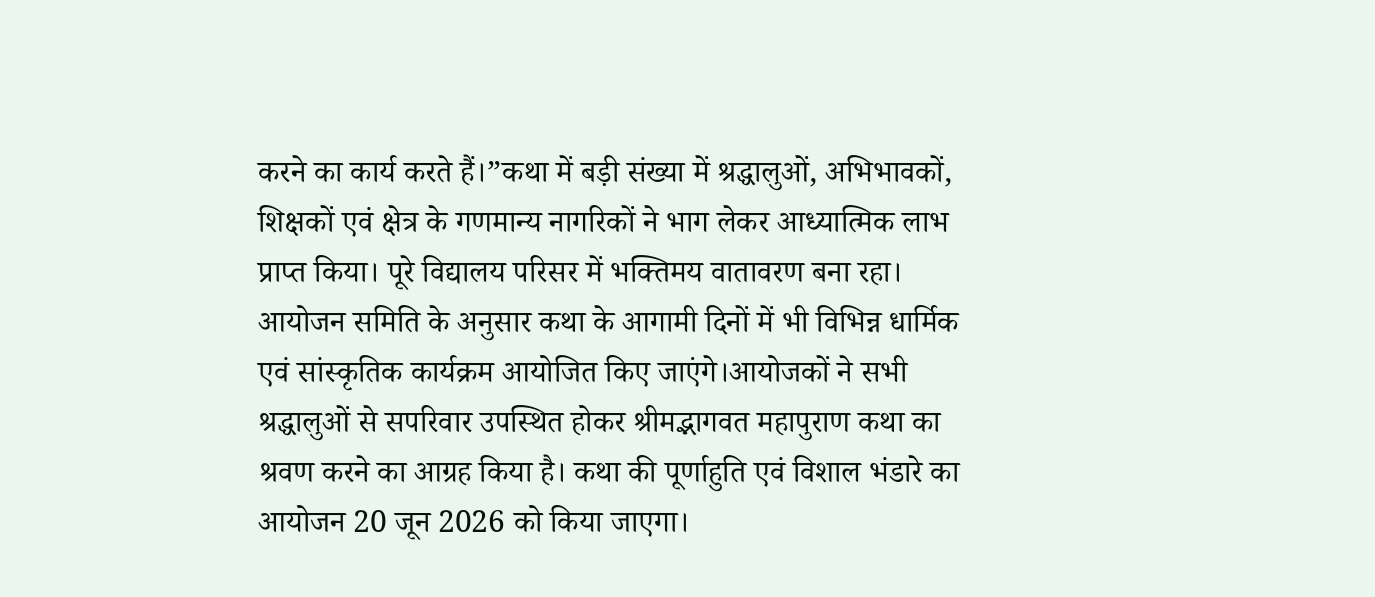करने का कार्य करते हैं।”कथा में बड़ी संख्या में श्रद्धालुओं, अभिभावकों, शिक्षकों एवं क्षेत्र के गणमान्य नागरिकों ने भाग लेकर आध्यात्मिक लाभ प्राप्त किया। पूरे विद्यालय परिसर में भक्तिमय वातावरण बना रहा। आयोजन समिति के अनुसार कथा के आगामी दिनों में भी विभिन्न धार्मिक एवं सांस्कृतिक कार्यक्रम आयोजित किए जाएंगे।आयोजकों ने सभी श्रद्धालुओं से सपरिवार उपस्थित होकर श्रीमद्भागवत महापुराण कथा का श्रवण करने का आग्रह किया है। कथा की पूर्णाहुति एवं विशाल भंडारे का आयोजन 20 जून 2026 को किया जाएगा।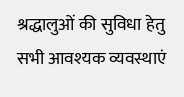श्रद्धालुओं की सुविधा हेतु सभी आवश्यक व्यवस्थाएं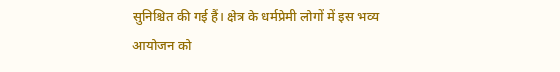सुनिश्चित की गई हैं। क्षेत्र के धर्मप्रेमी लोगों में इस भव्य आयोजन को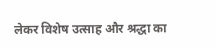लेकर विशेष उत्साह और श्रद्धा का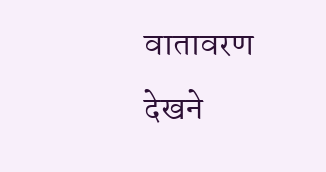वातावरण देखने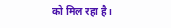को मिल रहा है।